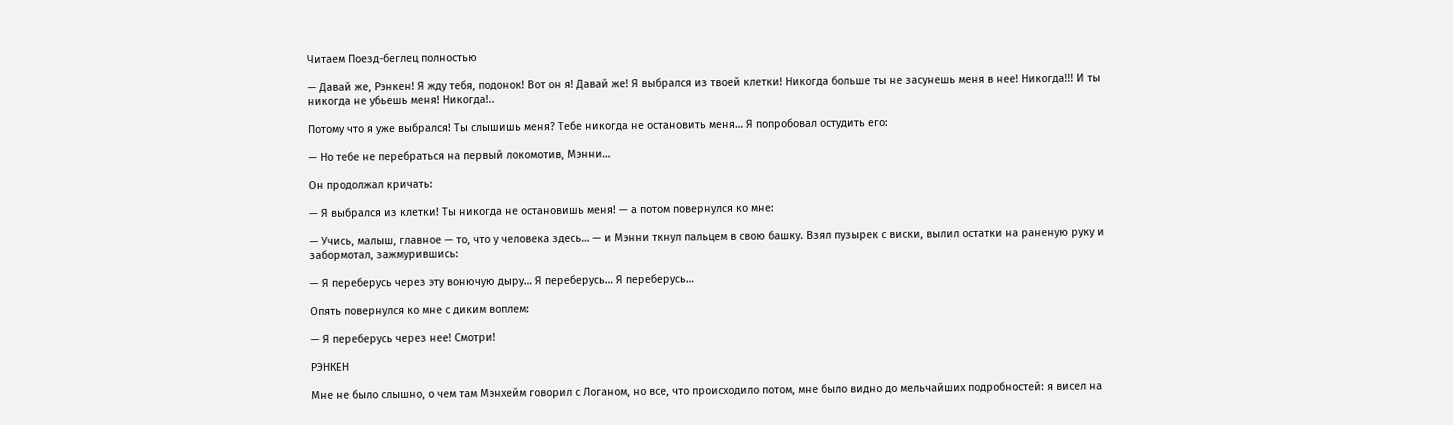Читаем Поезд-беглец полностью

— Давай же, Рэнкен! Я жду тебя, подонок! Вот он я! Давай же! Я выбрался из твоей клетки! Никогда больше ты не засунешь меня в нее! Никогда!!! И ты никогда не убьешь меня! Никогда!..

Потому что я уже выбрался! Ты слышишь меня? Тебе никогда не остановить меня… Я попробовал остудить его:

— Но тебе не перебраться на первый локомотив, Мэнни…

Он продолжал кричать:

— Я выбрался из клетки! Ты никогда не остановишь меня! — а потом повернулся ко мне:

— Учись, малыш, главное — то, что у человека здесь… — и Мэнни ткнул пальцем в свою башку. Взял пузырек с виски, вылил остатки на раненую руку и забормотал, зажмурившись:

— Я переберусь через эту вонючую дыру… Я переберусь… Я переберусь…

Опять повернулся ко мне с диким воплем:

— Я переберусь через нее! Смотри!

РЭНКЕН

Мне не было слышно, о чем там Мэнхейм говорил с Логаном, но все, что происходило потом, мне было видно до мельчайших подробностей: я висел на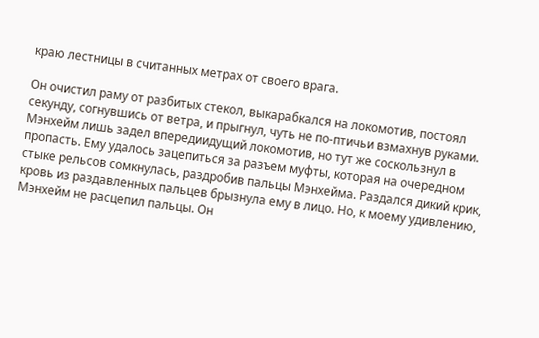краю лестницы в считанных метрах от своего врага.

Он очистил раму от разбитых стекол, выкарабкался на локомотив, постоял секунду, согнувшись от ветра, и прыгнул, чуть не по-птичьи взмахнув руками. Мэнхейм лишь задел впередиидущий локомотив, но тут же соскользнул в пропасть. Ему удалось зацепиться за разъем муфты, которая на очередном стыке рельсов сомкнулась, раздробив пальцы Мэнхейма. Раздался дикий крик, кровь из раздавленных пальцев брызнула ему в лицо. Но, к моему удивлению, Мэнхейм не расцепил пальцы. Он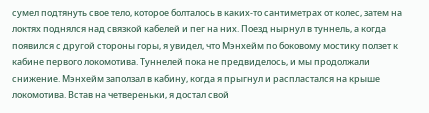сумел подтянуть свое тело, которое болталось в каких-то сантиметрах от колес, затем на локтях поднялся над связкой кабелей и пег на них. Поезд нырнул в туннель, а когда появился с другой стороны горы, я увидел, что Мэнхейм по боковому мостику ползет к кабине первого локомотива. Туннелей пока не предвиделось, и мы продолжали снижение. Мэнхейм заползал в кабину, когда я прыгнул и распластался на крыше локомотива. Встав на четвереньки, я достал свой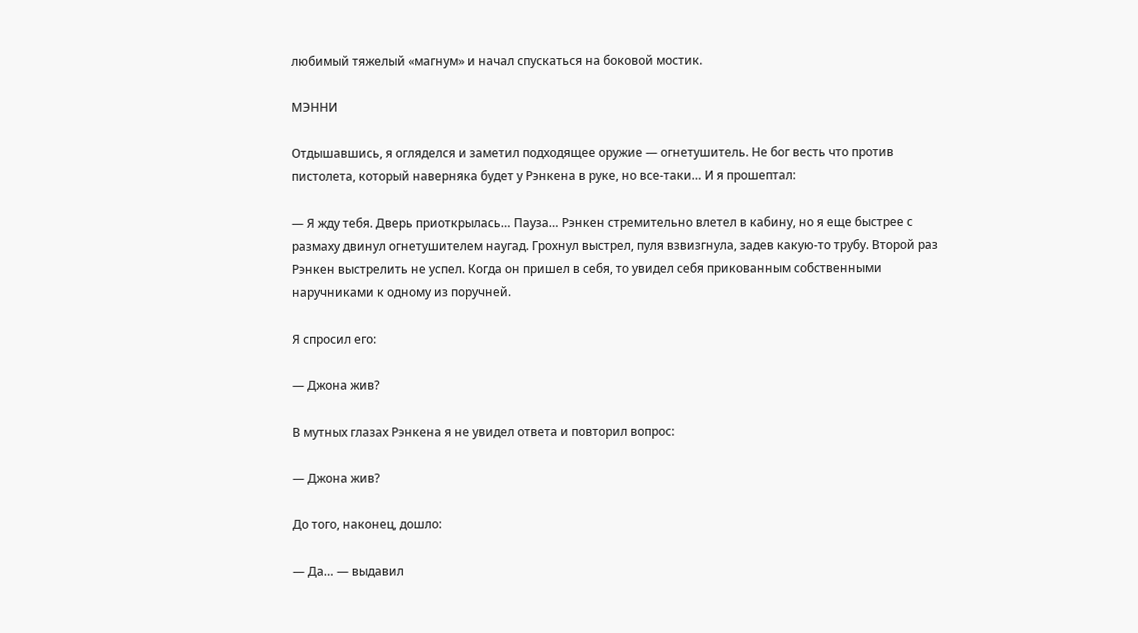любимый тяжелый «магнум» и начал спускаться на боковой мостик.

МЭННИ

Отдышавшись, я огляделся и заметил подходящее оружие — огнетушитель. Не бог весть что против пистолета, который наверняка будет у Рэнкена в руке, но все-таки… И я прошептал:

— Я жду тебя. Дверь приоткрылась… Пауза… Рэнкен стремительно влетел в кабину, но я еще быстрее с размаху двинул огнетушителем наугад. Грохнул выстрел, пуля взвизгнула, задев какую-то трубу. Второй раз Рэнкен выстрелить не успел. Когда он пришел в себя, то увидел себя прикованным собственными наручниками к одному из поручней.

Я спросил его:

— Джона жив?

В мутных глазах Рэнкена я не увидел ответа и повторил вопрос:

— Джона жив?

До того, наконец, дошло:

— Да… — выдавил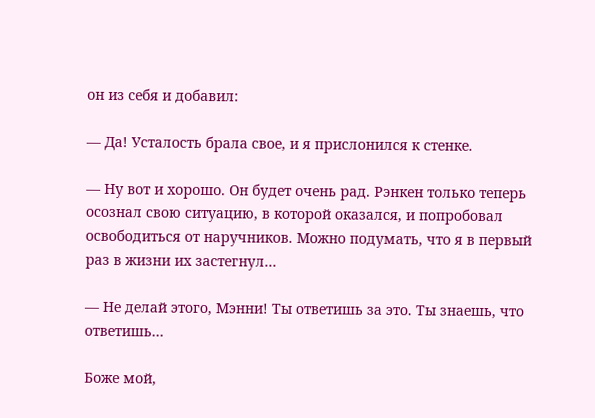он из себя и добавил:

— Да! Усталость брала свое, и я прислонился к стенке.

— Ну вот и хорошо. Он будет очень рад. Рэнкен только теперь осознал свою ситуацию, в которой оказался, и попробовал освободиться от наручников. Можно подумать, что я в первый раз в жизни их застегнул…

— Не делай этого, Мэнни! Ты ответишь за это. Ты знаешь, что ответишь…

Боже мой,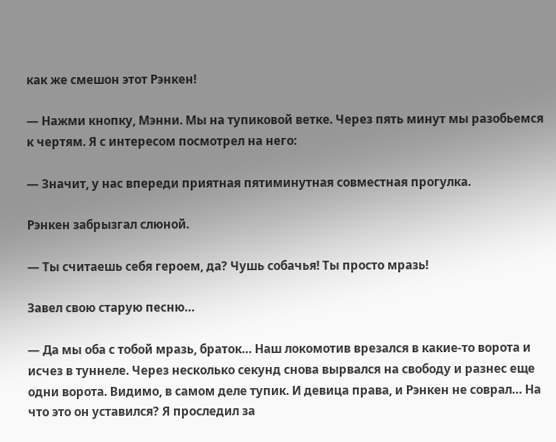как же смешон этот Рэнкен!

— Нажми кнопку, Мэнни. Мы на тупиковой ветке. Через пять минут мы разобьемся к чертям. Я с интересом посмотрел на него:

— Значит, у нас впереди приятная пятиминутная совместная прогулка.

Рэнкен забрызгал слюной.

— Ты считаешь себя героем, да? Чушь собачья! Ты просто мразь!

Завел свою старую песню…

— Да мы оба с тобой мразь, браток… Наш локомотив врезался в какие-то ворота и исчез в туннеле. Через несколько секунд снова вырвался на свободу и разнес еще одни ворота. Видимо, в самом деле тупик. И девица права, и Рэнкен не соврал… На что это он уставился? Я проследил за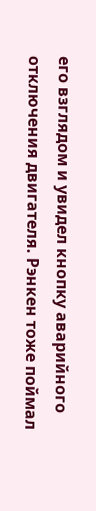его взглядом и увидел кнопку аварийного отключения двигателя. Рэнкен тоже поймал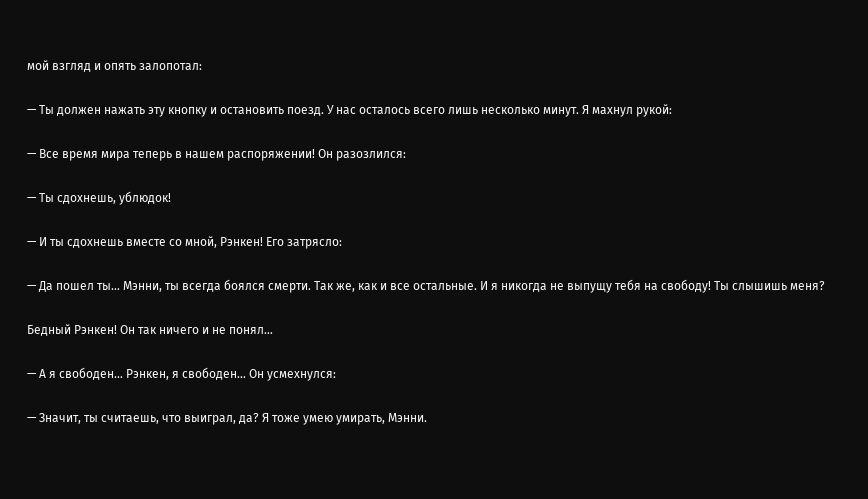мой взгляд и опять залопотал:

— Ты должен нажать эту кнопку и остановить поезд. У нас осталось всего лишь несколько минут. Я махнул рукой:

— Все время мира теперь в нашем распоряжении! Он разозлился:

— Ты сдохнешь, ублюдок!

— И ты сдохнешь вместе со мной, Рэнкен! Его затрясло:

— Да пошел ты… Мэнни, ты всегда боялся смерти. Так же, как и все остальные. И я никогда не выпущу тебя на свободу! Ты слышишь меня?

Бедный Рэнкен! Он так ничего и не понял…

— А я свободен… Рэнкен, я свободен… Он усмехнулся:

— Значит, ты считаешь, что выиграл, да? Я тоже умею умирать, Мэнни.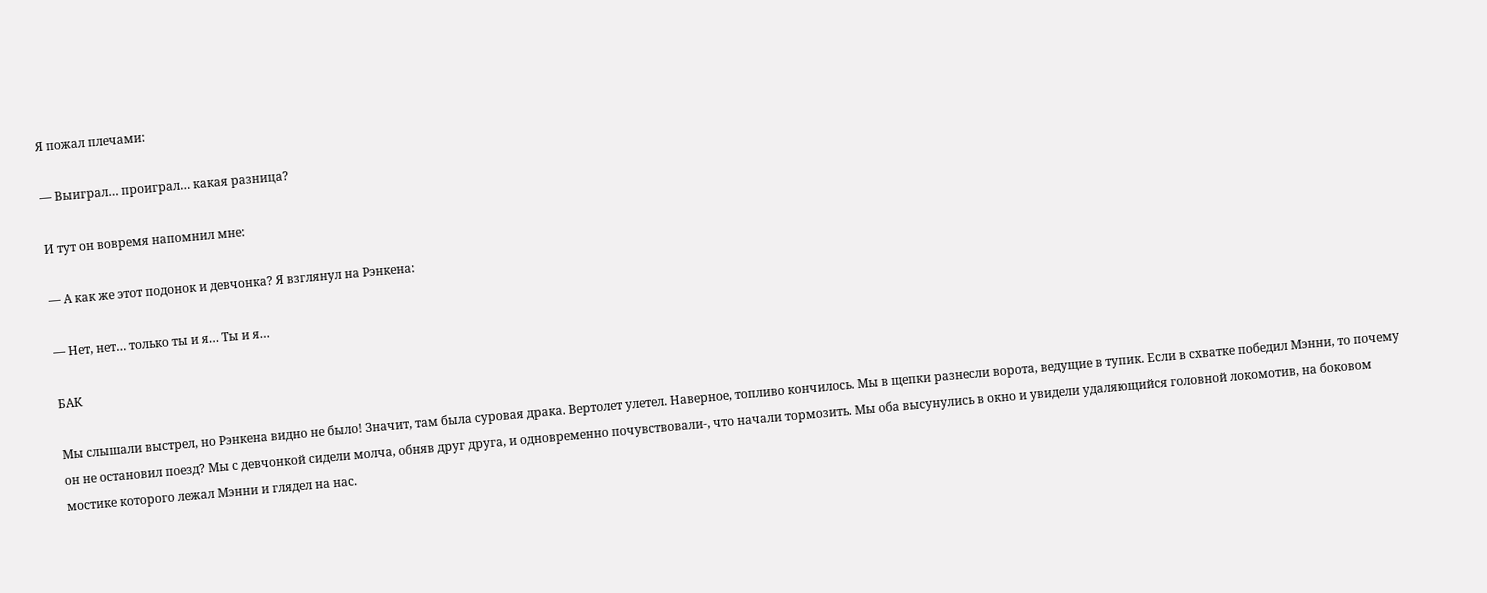Я пожал плечами:

— Выиграл… проиграл… какая разница?

И тут он вовремя напомнил мне:

— А как же этот подонок и девчонка? Я взглянул на Рэнкена:

— Нет, нет… только ты и я… Ты и я…

БАК

Мы слышали выстрел, но Рэнкена видно не было! Значит, там была суровая драка. Вертолет улетел. Наверное, топливо кончилось. Мы в щепки разнесли ворота, ведущие в тупик. Если в схватке победил Мэнни, то почему он не остановил поезд? Мы с девчонкой сидели молча, обняв друг друга, и одновременно почувствовали-, что начали тормозить. Мы оба высунулись в окно и увидели удаляющийся головной локомотив, на боковом мостике которого лежал Мэнни и глядел на нас.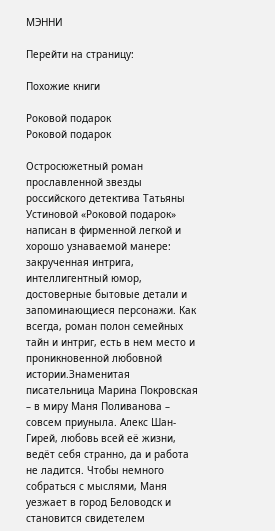МЭННИ

Перейти на страницу:

Похожие книги

Роковой подарок
Роковой подарок

Остросюжетный роман прославленной звезды российского детектива Татьяны Устиновой «Роковой подарок» написан в фирменной легкой и хорошо узнаваемой манере: закрученная интрига, интеллигентный юмор, достоверные бытовые детали и запоминающиеся персонажи. Как всегда, роман полон семейных тайн и интриг, есть в нем место и проникновенной любовной истории.Знаменитая писательница Марина Покровская – в миру Маня Поливанова – совсем приуныла. Алекс Шан-Гирей, любовь всей её жизни, ведёт себя странно, да и работа не ладится. Чтобы немного собраться с мыслями, Маня уезжает в город Беловодск и становится свидетелем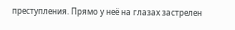преступления. Прямо у неё на глазах застрелен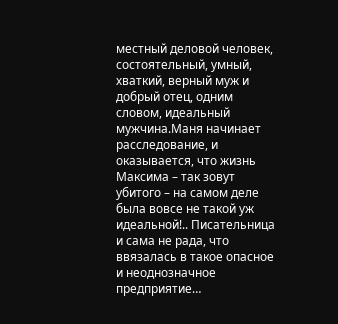местный деловой человек, состоятельный, умный, хваткий, верный муж и добрый отец, одним словом, идеальный мужчина.Маня начинает расследование, и оказывается, что жизнь Максима – так зовут убитого – на самом деле была вовсе не такой уж идеальной!.. Писательница и сама не рада, что ввязалась в такое опасное и неоднозначное предприятие…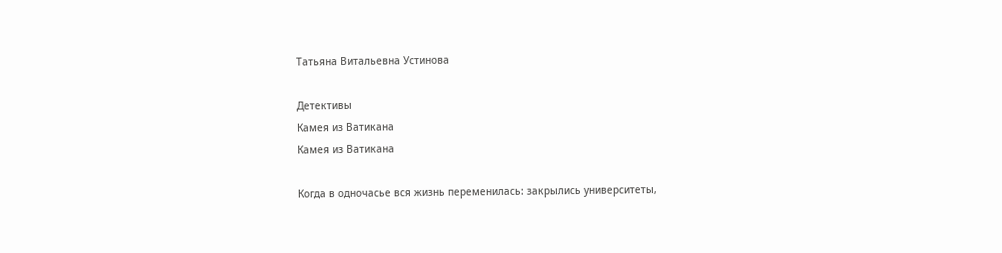Татьяна Витальевна Устинова

Детективы
Камея из Ватикана
Камея из Ватикана

Когда в одночасье вся жизнь переменилась: закрылись университеты,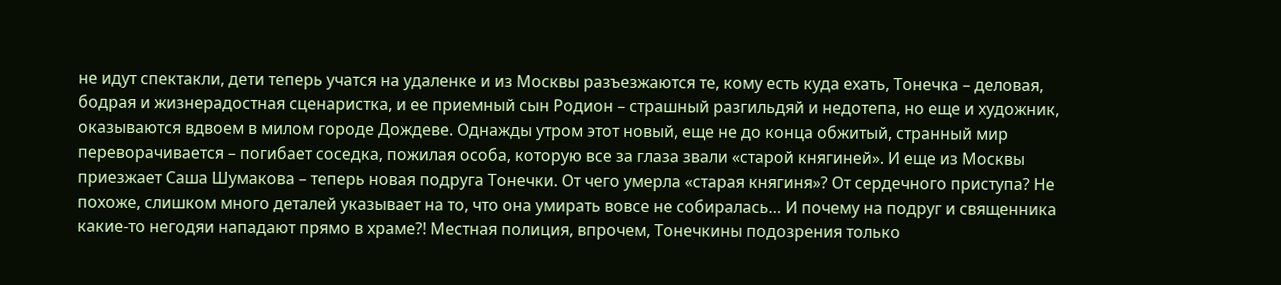не идут спектакли, дети теперь учатся на удаленке и из Москвы разъезжаются те, кому есть куда ехать, Тонечка – деловая, бодрая и жизнерадостная сценаристка, и ее приемный сын Родион – страшный разгильдяй и недотепа, но еще и художник, оказываются вдвоем в милом городе Дождеве. Однажды утром этот новый, еще не до конца обжитый, странный мир переворачивается – погибает соседка, пожилая особа, которую все за глаза звали «старой княгиней». И еще из Москвы приезжает Саша Шумакова – теперь новая подруга Тонечки. От чего умерла «старая княгиня»? От сердечного приступа? Не похоже, слишком много деталей указывает на то, что она умирать вовсе не собиралась… И почему на подруг и священника какие-то негодяи нападают прямо в храме?! Местная полиция, впрочем, Тонечкины подозрения только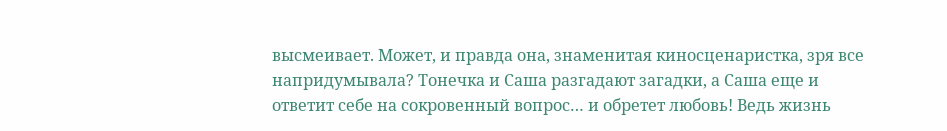высмеивает. Может, и правда она, знаменитая киносценаристка, зря все напридумывала? Тонечка и Саша разгадают загадки, а Саша еще и ответит себе на сокровенный вопрос… и обретет любовь! Ведь жизнь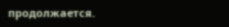продолжается.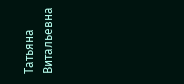Татьяна Витальевна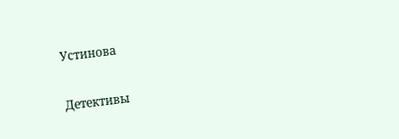Устинова

Детективы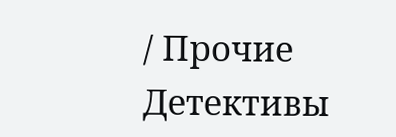/ Прочие Детективы